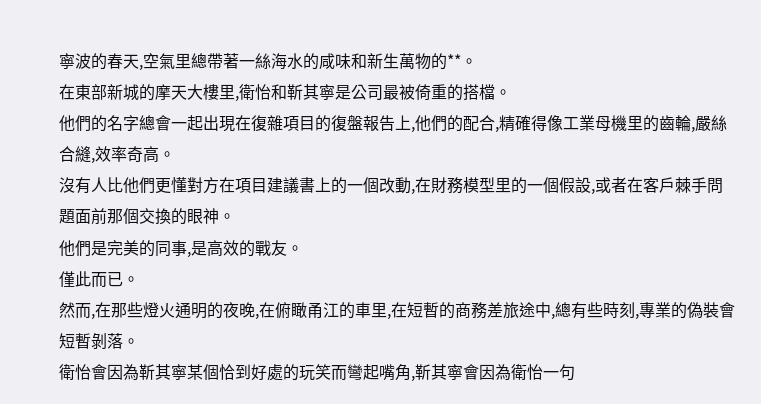寧波的春天,空氣里總帶著一絲海水的咸味和新生萬物的**。
在東部新城的摩天大樓里,衛怡和靳其寧是公司最被倚重的搭檔。
他們的名字總會一起出現在復雜項目的復盤報告上,他們的配合,精確得像工業母機里的齒輪,嚴絲合縫,效率奇高。
沒有人比他們更懂對方在項目建議書上的一個改動,在財務模型里的一個假設,或者在客戶棘手問題面前那個交換的眼神。
他們是完美的同事,是高效的戰友。
僅此而已。
然而,在那些燈火通明的夜晚,在俯瞰甬江的車里,在短暫的商務差旅途中,總有些時刻,專業的偽裝會短暫剝落。
衛怡會因為靳其寧某個恰到好處的玩笑而彎起嘴角,靳其寧會因為衛怡一句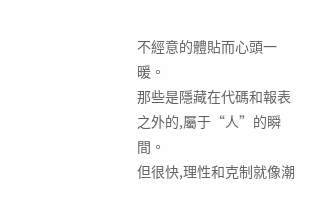不經意的體貼而心頭一暖。
那些是隱藏在代碼和報表之外的,屬于“人”的瞬間。
但很快,理性和克制就像潮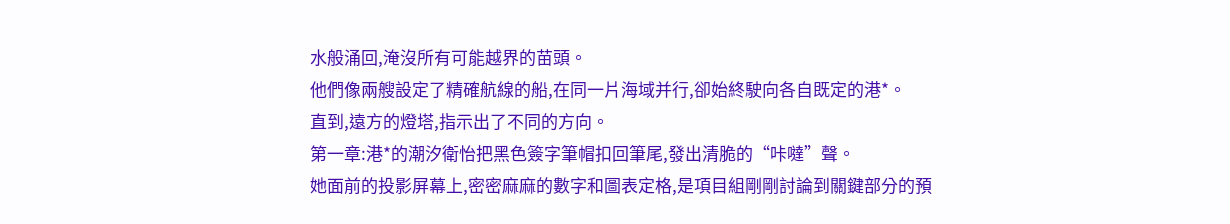水般涌回,淹沒所有可能越界的苗頭。
他們像兩艘設定了精確航線的船,在同一片海域并行,卻始終駛向各自既定的港*。
直到,遠方的燈塔,指示出了不同的方向。
第一章:港*的潮汐衛怡把黑色簽字筆帽扣回筆尾,發出清脆的“咔噠”聲。
她面前的投影屏幕上,密密麻麻的數字和圖表定格,是項目組剛剛討論到關鍵部分的預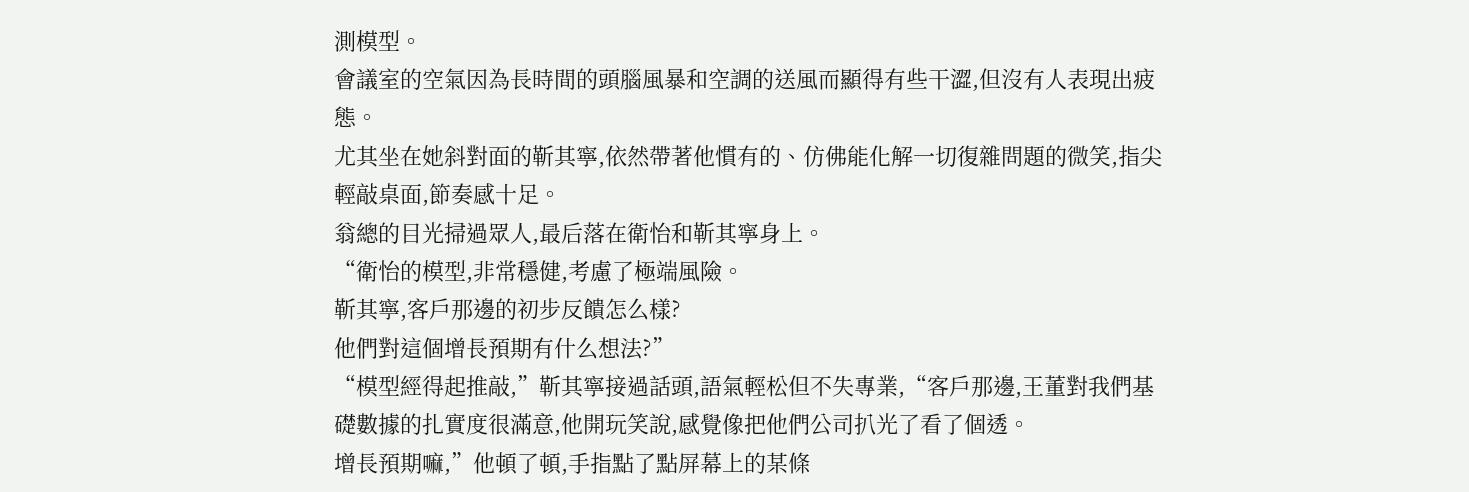測模型。
會議室的空氣因為長時間的頭腦風暴和空調的送風而顯得有些干澀,但沒有人表現出疲態。
尤其坐在她斜對面的靳其寧,依然帶著他慣有的、仿佛能化解一切復雜問題的微笑,指尖輕敲桌面,節奏感十足。
翁總的目光掃過眾人,最后落在衛怡和靳其寧身上。
“衛怡的模型,非常穩健,考慮了極端風險。
靳其寧,客戶那邊的初步反饋怎么樣?
他們對這個增長預期有什么想法?”
“模型經得起推敲,”靳其寧接過話頭,語氣輕松但不失專業,“客戶那邊,王董對我們基礎數據的扎實度很滿意,他開玩笑說,感覺像把他們公司扒光了看了個透。
增長預期嘛,”他頓了頓,手指點了點屏幕上的某條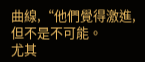曲線,“他們覺得激進,但不是不可能。
尤其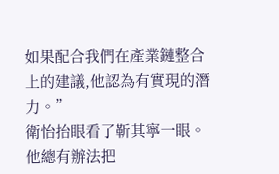如果配合我們在產業鏈整合上的建議,他認為有實現的潛力。”
衛怡抬眼看了靳其寧一眼。
他總有辦法把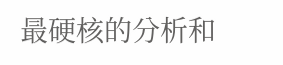最硬核的分析和